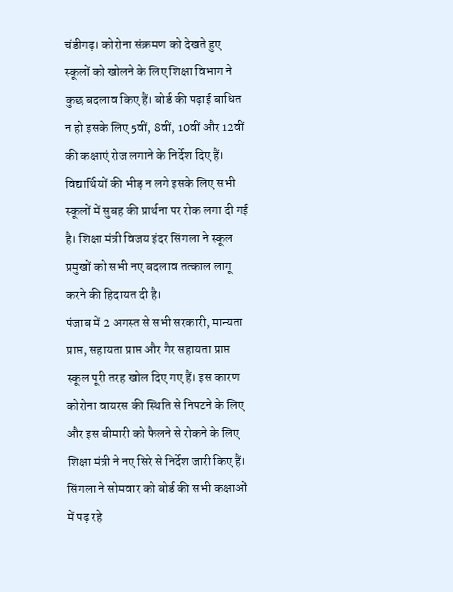चंडीगढ़। कोरोना संक्रमण को देखते हुए स्कूलों को खोलने के लिए शिक्षा विभाग ने कुछ बदलाव किए हैं। बोर्ड की पढ़ाई बाधित न हो इसके लिए 5वीं, 8वीं, 10वीं और 12वीं की कक्षाएं रोज लगाने के निर्देश दिए हैं। विद्यार्थियों की भीड़ न लगे इसके लिए सभी स्कूलों में सुबह की प्रार्थना पर रोक लगा दी गई है। शिक्षा मंत्री विजय इंदर सिंगला ने स्कूल प्रमुखों को सभी नए बदलाव तत्काल लागू करने की हिदायत दी है।
पंजाब में 2 अगस्त से सभी सरकारी, मान्यता प्राप्त, सहायता प्राप्त और गैर सहायता प्राप्त स्कूल पूरी तरह खोल दिए गए हैं। इस कारण कोरोना वायरस की स्थिति से निपटने के लिए और इस बीमारी को फैलने से रोकने के लिए शिक्षा मंत्री ने नए सिरे से निर्देश जारी किए हैं। सिंगला ने सोमवार को बोर्ड की सभी कक्षाओं में पढ़ रहे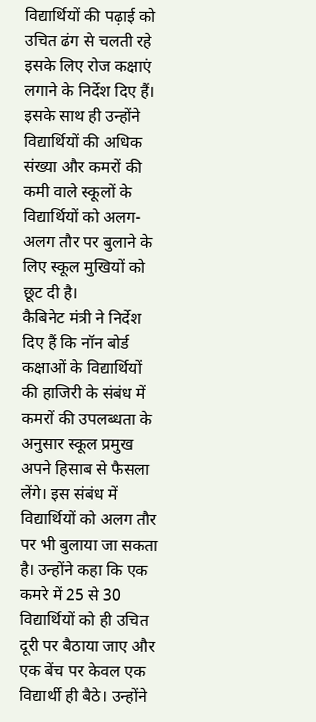विद्यार्थियों की पढ़ाई को उचित ढंग से चलती रहे इसके लिए रोज कक्षाएं लगाने के निर्देश दिए हैं। इसके साथ ही उन्होंने विद्यार्थियों की अधिक संख्या और कमरों की कमी वाले स्कूलों के विद्यार्थियों को अलग-अलग तौर पर बुलाने के लिए स्कूल मुखियों को छूट दी है।
कैबिनेट मंत्री ने निर्देश दिए हैं कि नॉन बोर्ड कक्षाओं के विद्यार्थियों की हाजिरी के संबंध में कमरों की उपलब्धता के अनुसार स्कूल प्रमुख अपने हिसाब से फैसला लेंगे। इस संबंध में विद्यार्थियों को अलग तौर पर भी बुलाया जा सकता है। उन्होंने कहा कि एक कमरे में 25 से 30 विद्यार्थियों को ही उचित दूरी पर बैठाया जाए और एक बेंच पर केवल एक विद्यार्थी ही बैठे। उन्होंने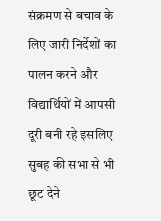संक्रमण से बचाव के लिए जारी निर्देशों का पालन करने और विद्यार्थियों में आपसी दूरी बनी रहे इसलिए सुबह की सभा से भी छूट देने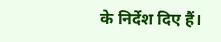के निर्देश दिए हैं।